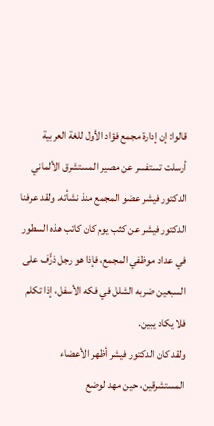قالوا: إن إدارة مجمع فؤاد الأول للغة العربية أرسلت تستفسر عن مصير المستشرق الألماني الدكتور فيشر عضو المجمع منذ نشأته. ولقد عرفنا الدكتور فيشر عن كثب يوم كان كاتب هذه السطور في عداد موظفي المجمع، فإذا هو رجل ذرًّف على السبعين ضربه الشلل في فكه الأسفل، إذا تكلم فلا يكاد يبين.
ولقد كان الدكتور فيشر أظهر الأعضاء المستشرقين، حين مهد لوضع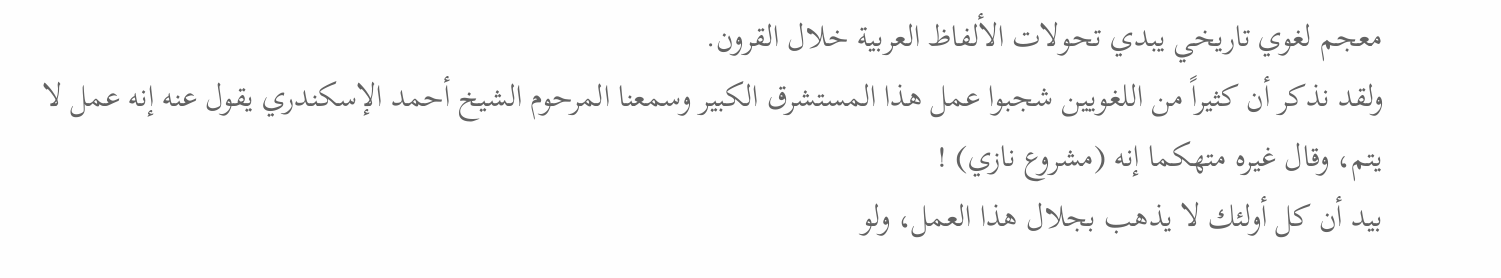معجم لغوي تاريخي يبدي تحولات الألفاظ العربية خلال القرون.
ولقد نذكر أن كثيراً من اللغويين شجبوا عمل هذا المستشرق الكبير وسمعنا المرحوم الشيخ أحمد الإسكندري يقول عنه إنه عمل لا يتم، وقال غيره متهكما إنه (مشروع نازي) !
بيد أن كل أولئك لا يذهب بجلال هذا العمل، ولو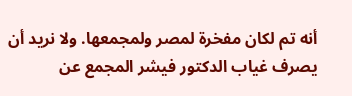أنه تم لكان مفخرة لمصر ولمجمعها. ولا نريد أن يصرف غياب الدكتور فيشر المجمع عن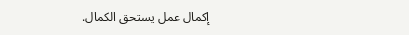إكمال عمل يستحق الكمال.